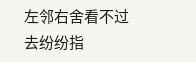左邻右舍看不过去纷纷指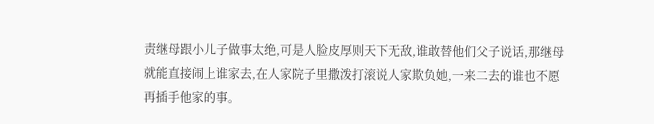责继母跟小儿子做事太绝,可是人脸皮厚则天下无敌,谁敢替他们父子说话,那继母就能直接闹上谁家去,在人家院子里撒泼打滚说人家欺负她,一来二去的谁也不愿再插手他家的事。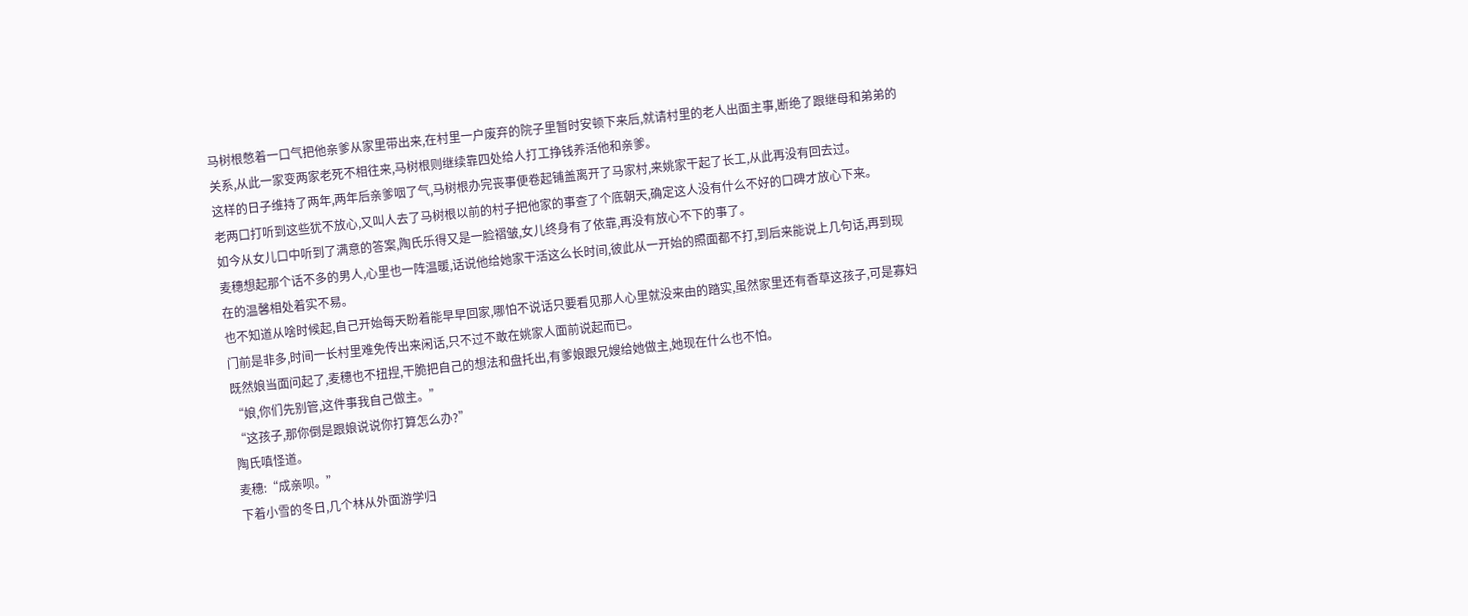马树根憋着一口气把他亲爹从家里带出来,在村里一户废弃的院子里暂时安顿下来后,就请村里的老人出面主事,断绝了跟继母和弟弟的关系,从此一家变两家老死不相往来,马树根则继续靠四处给人打工挣钱养活他和亲爹。
这样的日子维持了两年,两年后亲爹咽了气,马树根办完丧事便卷起铺盖离开了马家村,来姚家干起了长工,从此再没有回去过。
老两口打听到这些犹不放心,又叫人去了马树根以前的村子把他家的事查了个底朝天,确定这人没有什么不好的口碑才放心下来。
如今从女儿口中听到了满意的答案,陶氏乐得又是一脸褶皱,女儿终身有了依靠,再没有放心不下的事了。
麦穗想起那个话不多的男人,心里也一阵温暖,话说他给她家干活这么长时间,彼此从一开始的照面都不打,到后来能说上几句话,再到现在的温馨相处着实不易。
也不知道从啥时候起,自己开始每天盼着能早早回家,哪怕不说话只要看见那人心里就没来由的踏实,虽然家里还有香草这孩子,可是寡妇门前是非多,时间一长村里难免传出来闲话,只不过不敢在姚家人面前说起而已。
既然娘当面问起了,麦穗也不扭捏,干脆把自己的想法和盘托出,有爹娘跟兄嫂给她做主,她现在什么也不怕。
“娘,你们先别管,这件事我自己做主。”
“这孩子,那你倒是跟娘说说你打算怎么办?”
陶氏嗔怪道。
麦穗:“成亲呗。”
下着小雪的冬日,几个林从外面游学归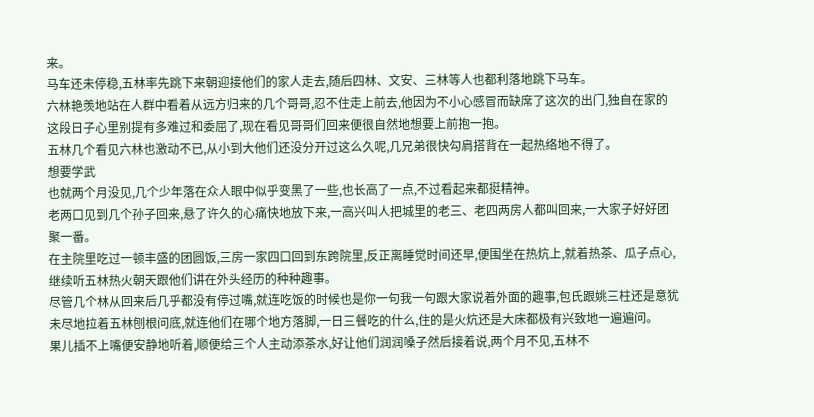来。
马车还未停稳,五林率先跳下来朝迎接他们的家人走去,随后四林、文安、三林等人也都利落地跳下马车。
六林艳羡地站在人群中看着从远方归来的几个哥哥,忍不住走上前去,他因为不小心感冒而缺席了这次的出门,独自在家的这段日子心里别提有多难过和委屈了,现在看见哥哥们回来便很自然地想要上前抱一抱。
五林几个看见六林也激动不已,从小到大他们还没分开过这么久呢,几兄弟很快勾肩搭背在一起热络地不得了。
想要学武
也就两个月没见,几个少年落在众人眼中似乎变黑了一些,也长高了一点,不过看起来都挺精神。
老两口见到几个孙子回来,悬了许久的心痛快地放下来,一高兴叫人把城里的老三、老四两房人都叫回来,一大家子好好团聚一番。
在主院里吃过一顿丰盛的团圆饭,三房一家四口回到东跨院里,反正离睡觉时间还早,便围坐在热炕上,就着热茶、瓜子点心,继续听五林热火朝天跟他们讲在外头经历的种种趣事。
尽管几个林从回来后几乎都没有停过嘴,就连吃饭的时候也是你一句我一句跟大家说着外面的趣事,包氏跟姚三柱还是意犹未尽地拉着五林刨根问底,就连他们在哪个地方落脚,一日三餐吃的什么,住的是火炕还是大床都极有兴致地一遍遍问。
果儿插不上嘴便安静地听着,顺便给三个人主动添茶水,好让他们润润嗓子然后接着说,两个月不见,五林不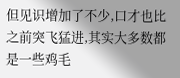但见识增加了不少,口才也比之前突飞猛进,其实大多数都是一些鸡毛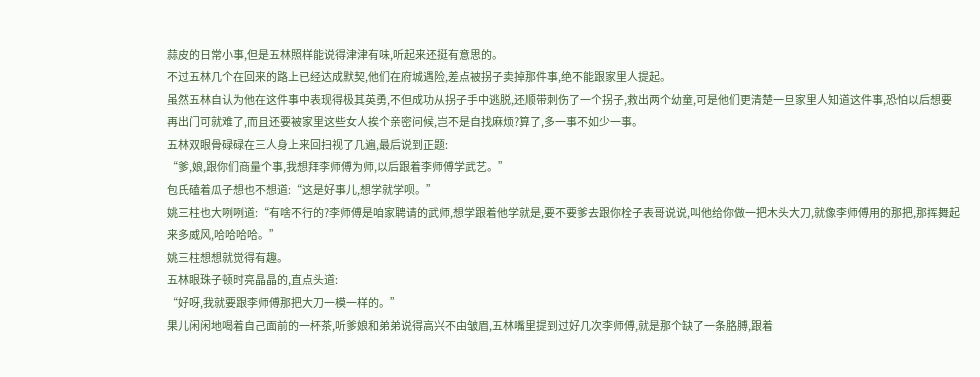蒜皮的日常小事,但是五林照样能说得津津有味,听起来还挺有意思的。
不过五林几个在回来的路上已经达成默契,他们在府城遇险,差点被拐子卖掉那件事,绝不能跟家里人提起。
虽然五林自认为他在这件事中表现得极其英勇,不但成功从拐子手中逃脱,还顺带刺伤了一个拐子,救出两个幼童,可是他们更清楚一旦家里人知道这件事,恐怕以后想要再出门可就难了,而且还要被家里这些女人挨个亲密问候,岂不是自找麻烦?算了,多一事不如少一事。
五林双眼骨碌碌在三人身上来回扫视了几遍,最后说到正题:
“爹,娘,跟你们商量个事,我想拜李师傅为师,以后跟着李师傅学武艺。”
包氏磕着瓜子想也不想道:“这是好事儿,想学就学呗。”
姚三柱也大咧咧道:“有啥不行的?李师傅是咱家聘请的武师,想学跟着他学就是,要不要爹去跟你栓子表哥说说,叫他给你做一把木头大刀,就像李师傅用的那把,那挥舞起来多威风,哈哈哈哈。”
姚三柱想想就觉得有趣。
五林眼珠子顿时亮晶晶的,直点头道:
“好呀,我就要跟李师傅那把大刀一模一样的。”
果儿闲闲地喝着自己面前的一杯茶,听爹娘和弟弟说得高兴不由皱眉,五林嘴里提到过好几次李师傅,就是那个缺了一条胳膊,跟着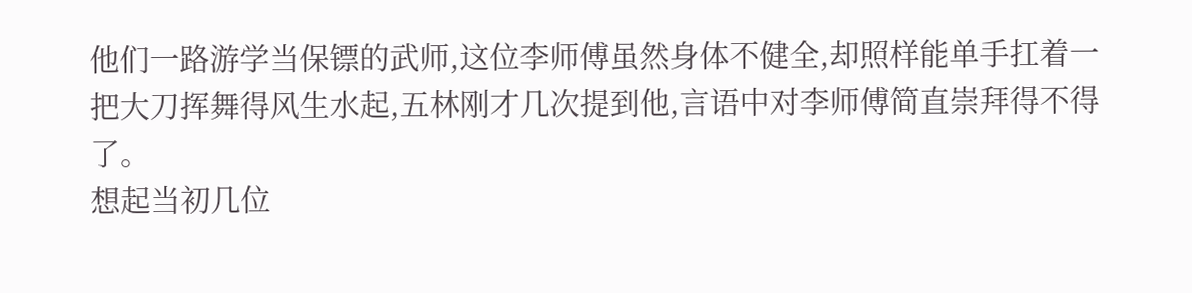他们一路游学当保镖的武师,这位李师傅虽然身体不健全,却照样能单手扛着一把大刀挥舞得风生水起,五林刚才几次提到他,言语中对李师傅简直崇拜得不得了。
想起当初几位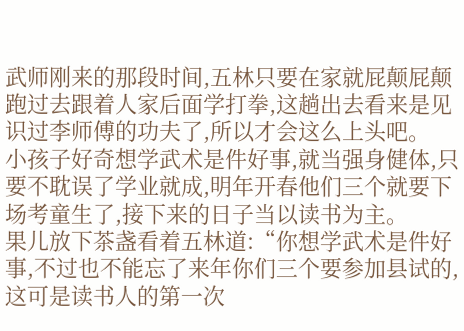武师刚来的那段时间,五林只要在家就屁颠屁颠跑过去跟着人家后面学打拳,这趟出去看来是见识过李师傅的功夫了,所以才会这么上头吧。
小孩子好奇想学武术是件好事,就当强身健体,只要不耽误了学业就成,明年开春他们三个就要下场考童生了,接下来的日子当以读书为主。
果儿放下茶盏看着五林道:“你想学武术是件好事,不过也不能忘了来年你们三个要参加县试的,这可是读书人的第一次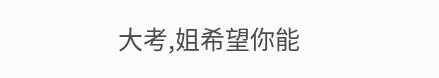大考,姐希望你能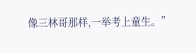像三林哥那样,一举考上童生。”